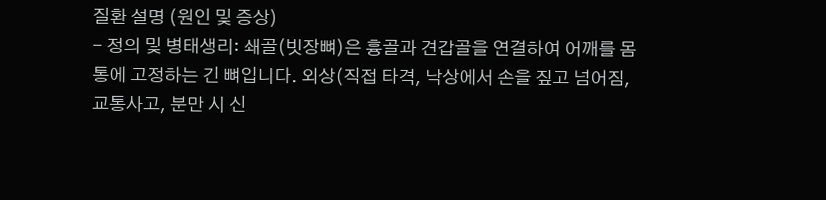질환 설명 (원인 및 증상)
- 정의 및 병태생리: 쇄골(빗장뼈)은 흉골과 견갑골을 연결하여 어깨를 몸통에 고정하는 긴 뼈입니다. 외상(직접 타격, 낙상에서 손을 짚고 넘어짐, 교통사고, 분만 시 신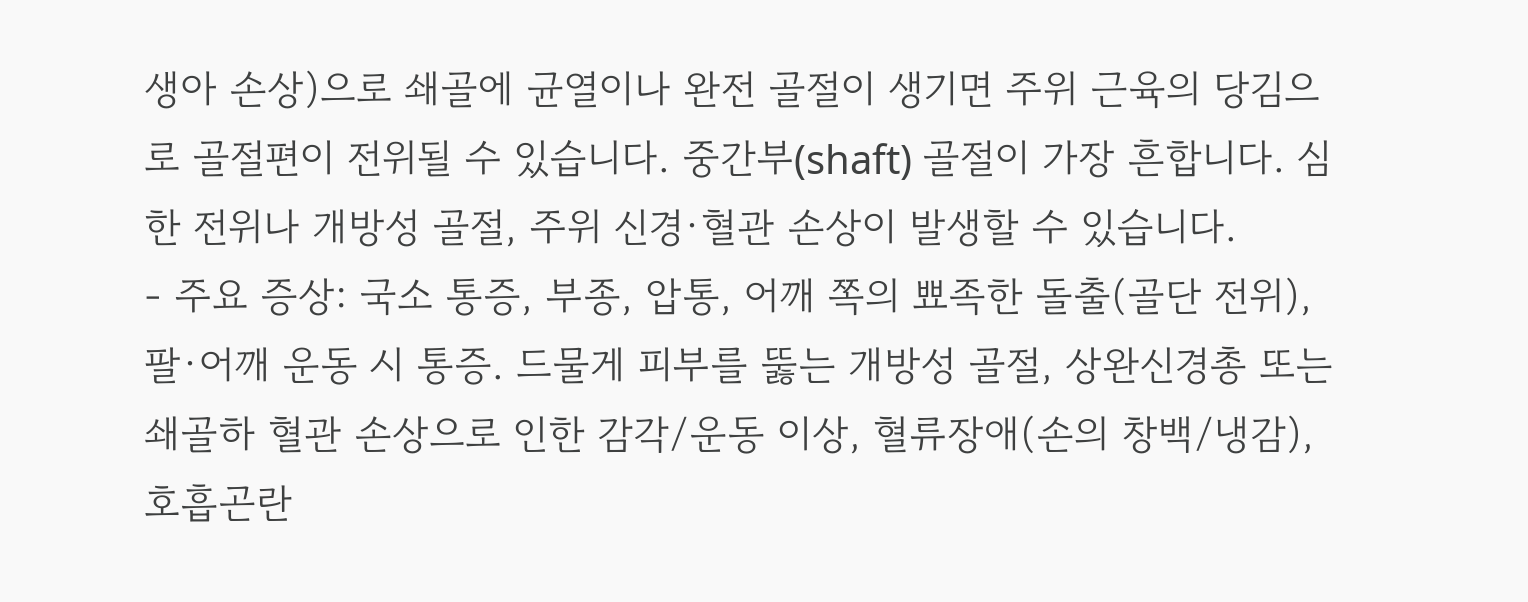생아 손상)으로 쇄골에 균열이나 완전 골절이 생기면 주위 근육의 당김으로 골절편이 전위될 수 있습니다. 중간부(shaft) 골절이 가장 흔합니다. 심한 전위나 개방성 골절, 주위 신경·혈관 손상이 발생할 수 있습니다.
- 주요 증상: 국소 통증, 부종, 압통, 어깨 쪽의 뾰족한 돌출(골단 전위), 팔·어깨 운동 시 통증. 드물게 피부를 뚫는 개방성 골절, 상완신경총 또는 쇄골하 혈관 손상으로 인한 감각/운동 이상, 혈류장애(손의 창백/냉감), 호흡곤란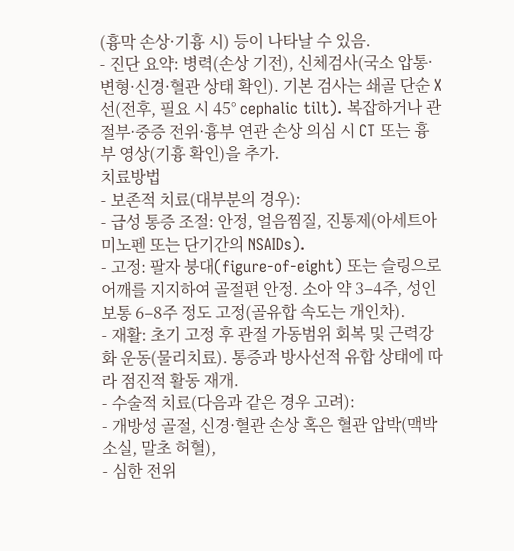(흉막 손상·기흉 시) 등이 나타날 수 있음.
- 진단 요약: 병력(손상 기전), 신체검사(국소 압통·변형·신경·혈관 상태 확인). 기본 검사는 쇄골 단순 X선(전후, 필요 시 45° cephalic tilt). 복잡하거나 관절부·중증 전위·흉부 연관 손상 의심 시 CT 또는 흉부 영상(기흉 확인)을 추가.
치료방법
- 보존적 치료(대부분의 경우):
- 급성 통증 조절: 안정, 얼음찜질, 진통제(아세트아미노펜 또는 단기간의 NSAIDs).
- 고정: 팔자 붕대(figure-of-eight) 또는 슬링으로 어깨를 지지하여 골절편 안정. 소아 약 3–4주, 성인 보통 6–8주 정도 고정(골유합 속도는 개인차).
- 재활: 초기 고정 후 관절 가동범위 회복 및 근력강화 운동(물리치료). 통증과 방사선적 유합 상태에 따라 점진적 활동 재개.
- 수술적 치료(다음과 같은 경우 고려):
- 개방성 골절, 신경·혈관 손상 혹은 혈관 압박(맥박 소실, 말초 허혈),
- 심한 전위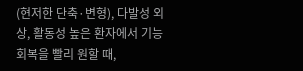(현저한 단축·변형), 다발성 외상, 활동성 높은 환자에서 기능 회복을 빨리 원할 때,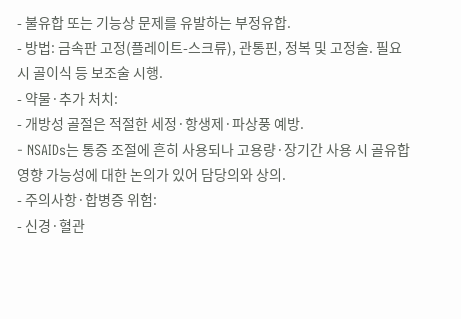- 불유합 또는 기능상 문제를 유발하는 부정유합.
- 방법: 금속판 고정(플레이트-스크류), 관통핀, 정복 및 고정술. 필요 시 골이식 등 보조술 시행.
- 약물·추가 처치:
- 개방성 골절은 적절한 세정·항생제·파상풍 예방.
- NSAIDs는 통증 조절에 흔히 사용되나 고용량·장기간 사용 시 골유합 영향 가능성에 대한 논의가 있어 담당의와 상의.
- 주의사항·합병증 위험:
- 신경·혈관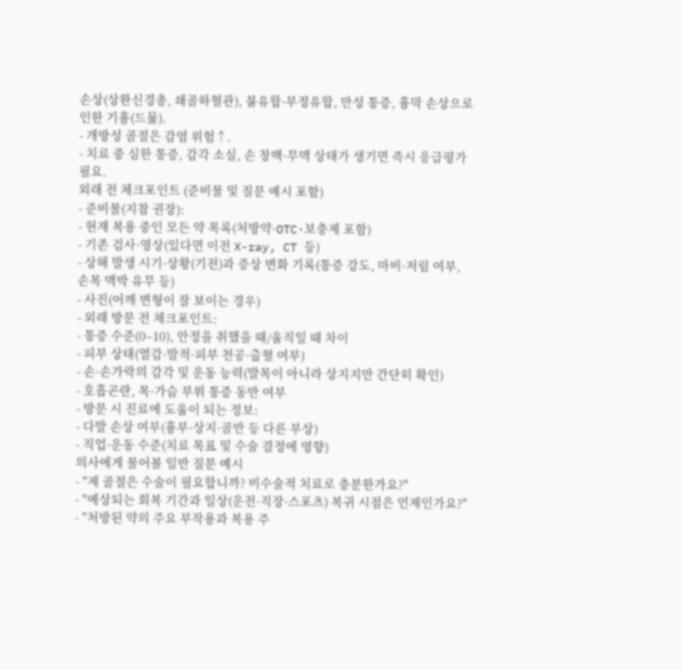손상(상완신경총, 쇄골하혈관), 불유합·부정유합, 만성 통증, 흉막 손상으로 인한 기흉(드묾).
- 개방성 골절은 감염 위험↑.
- 치료 중 심한 통증, 감각 소실, 손 창백·무맥 상태가 생기면 즉시 응급평가 필요.
외래 전 체크포인트 (준비물 및 질문 예시 포함)
- 준비물(지참 권장):
- 현재 복용 중인 모든 약 목록(처방약·OTC·보충제 포함)
- 기존 검사·영상(있다면 이전 X-ray, CT 등)
- 상해 발생 시기·상황(기전)과 증상 변화 기록(통증 강도, 마비·저림 여부, 손목 맥박 유무 등)
- 사진(어깨 변형이 잘 보이는 경우)
- 외래 방문 전 체크포인트:
- 통증 수준(0–10), 안정을 취했을 때/움직일 때 차이
- 피부 상태(열감·발적·피부 천공·출혈 여부)
- 손·손가락의 감각 및 운동 능력(발목이 아니라 상지지만 간단히 확인)
- 호흡곤란, 목·가슴 부위 통증 동반 여부
- 방문 시 진료에 도움이 되는 정보:
- 다발 손상 여부(흉부·상지·골반 등 다른 부상)
- 직업·운동 수준(치료 목표 및 수술 결정에 영향)
의사에게 물어볼 일반 질문 예시
- "제 골절은 수술이 필요합니까? 비수술적 치료로 충분한가요?"
- "예상되는 회복 기간과 일상(운전·직장·스포츠) 복귀 시점은 언제인가요?"
- "처방된 약의 주요 부작용과 복용 주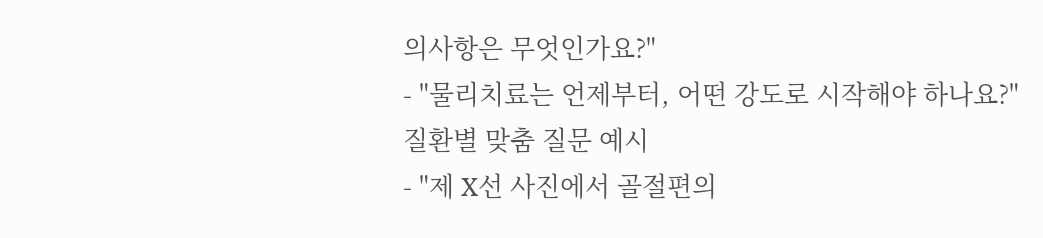의사항은 무엇인가요?"
- "물리치료는 언제부터, 어떤 강도로 시작해야 하나요?"
질환별 맞춤 질문 예시
- "제 X선 사진에서 골절편의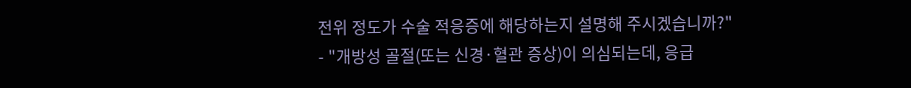전위 정도가 수술 적응증에 해당하는지 설명해 주시겠습니까?"
- "개방성 골절(또는 신경·혈관 증상)이 의심되는데, 응급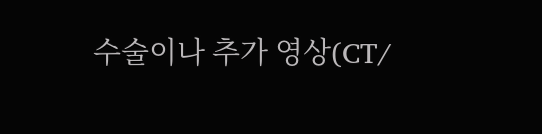수술이나 추가 영상(CT/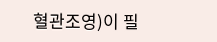혈관조영)이 필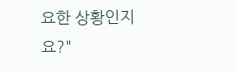요한 상황인지요?"